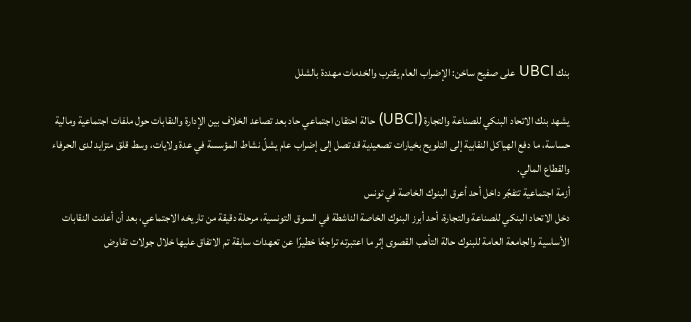بنك UBCI على صفيح ساخن: الإضراب العام يقترب والخدمات مهددة بالشلل

يشهد بنك الاتحاد البنكي للصناعة والتجارة (UBCI) حالة احتقان اجتماعي حاد بعد تصاعد الخلاف بين الإدارة والنقابات حول ملفات اجتماعية ومالية حساسة، ما دفع الهياكل النقابية إلى التلويح بخيارات تصعيدية قد تصل إلى إضراب عام يشلّ نشاط المؤسسة في عدة ولايات، وسط قلق متزايد لدى الحرفاء والقطاع المالي.
أزمة اجتماعية تتفجّر داخل أحد أعرق البنوك الخاصة في تونس
دخل الاتحاد البنكي للصناعة والتجارة، أحد أبرز البنوك الخاصة الناشطة في السوق التونسية، مرحلة دقيقة من تاريخه الاجتماعي، بعد أن أعلنت النقابات الأساسية والجامعة العامة للبنوك حالة التأهب القصوى إثر ما اعتبرته تراجعًا خطيرًا عن تعهدات سابقة تم الاتفاق عليها خلال جولات تفاوض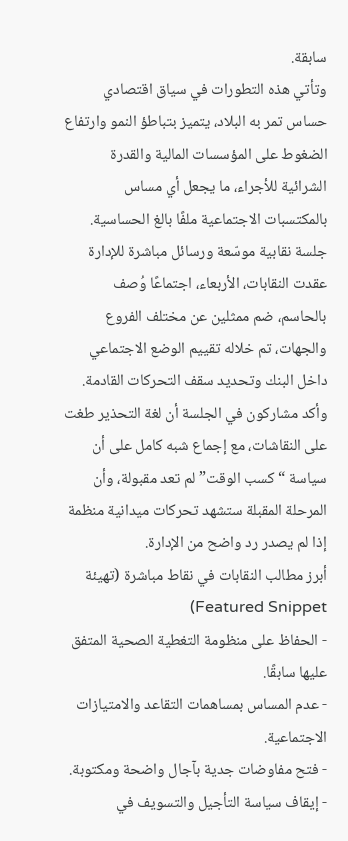سابقة.
وتأتي هذه التطورات في سياق اقتصادي حساس تمر به البلاد، يتميز بتباطؤ النمو وارتفاع الضغوط على المؤسسات المالية والقدرة الشرائية للأجراء، ما يجعل أي مساس بالمكتسبات الاجتماعية ملفًا بالغ الحساسية.
جلسة نقابية موسّعة ورسائل مباشرة للإدارة
عقدت النقابات، الأربعاء، اجتماعًا وُصف بالحاسم، ضم ممثلين عن مختلف الفروع والجهات، تم خلاله تقييم الوضع الاجتماعي داخل البنك وتحديد سقف التحركات القادمة.
وأكد مشاركون في الجلسة أن لغة التحذير طغت على النقاشات، مع إجماع شبه كامل على أن سياسة “كسب الوقت” لم تعد مقبولة، وأن المرحلة المقبلة ستشهد تحركات ميدانية منظمة إذا لم يصدر رد واضح من الإدارة.
أبرز مطالب النقابات في نقاط مباشرة (تهيئة Featured Snippet)
- الحفاظ على منظومة التغطية الصحية المتفق عليها سابقًا.
- عدم المساس بمساهمات التقاعد والامتيازات الاجتماعية.
- فتح مفاوضات جدية بآجال واضحة ومكتوبة.
- إيقاف سياسة التأجيل والتسويف في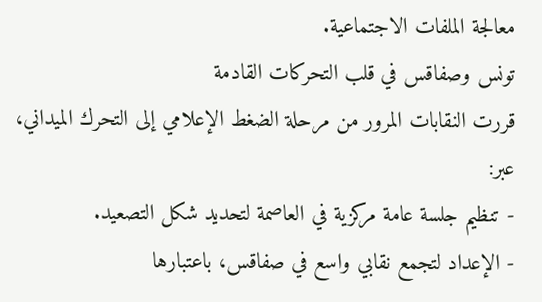معالجة الملفات الاجتماعية.
تونس وصفاقس في قلب التحركات القادمة
قررت النقابات المرور من مرحلة الضغط الإعلامي إلى التحرك الميداني، عبر:
- تنظيم جلسة عامة مركزية في العاصمة لتحديد شكل التصعيد.
- الإعداد لتجمع نقابي واسع في صفاقس، باعتبارها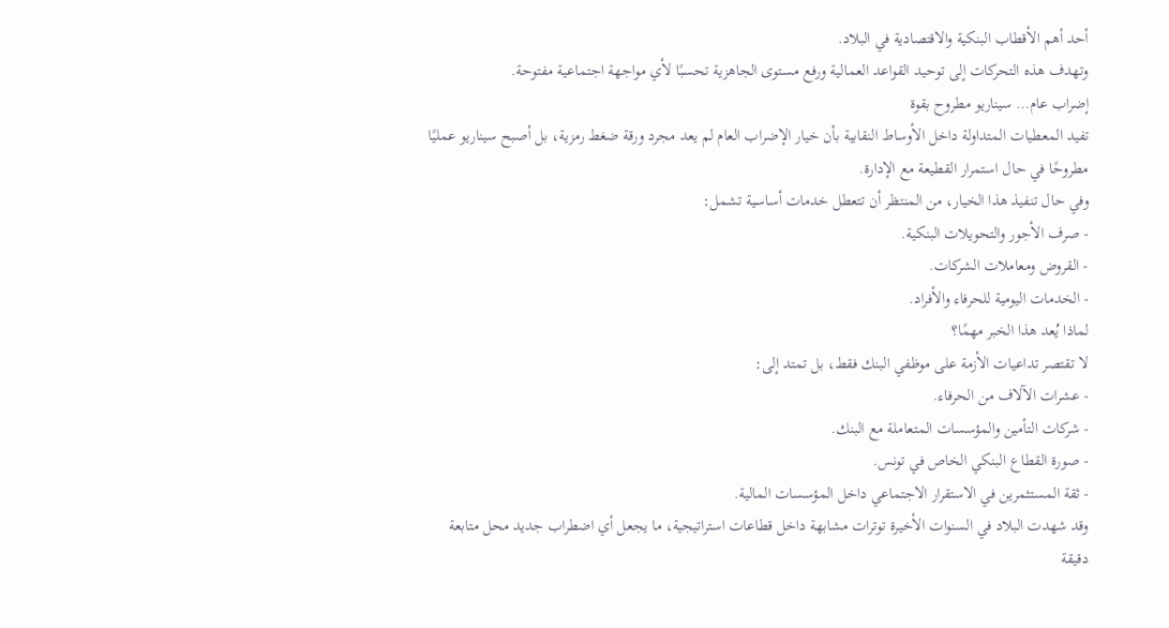أحد أهم الأقطاب البنكية والاقتصادية في البلاد.
وتهدف هذه التحركات إلى توحيد القواعد العمالية ورفع مستوى الجاهزية تحسبًا لأي مواجهة اجتماعية مفتوحة.
إضراب عام… سيناريو مطروح بقوة
تفيد المعطيات المتداولة داخل الأوساط النقابية بأن خيار الإضراب العام لم يعد مجرد ورقة ضغط رمزية، بل أصبح سيناريو عمليًا مطروحًا في حال استمرار القطيعة مع الإدارة.
وفي حال تنفيذ هذا الخيار، من المنتظر أن تتعطل خدمات أساسية تشمل:
- صرف الأجور والتحويلات البنكية.
- القروض ومعاملات الشركات.
- الخدمات اليومية للحرفاء والأفراد.
لماذا يُعد هذا الخبر مهمًا؟
لا تقتصر تداعيات الأزمة على موظفي البنك فقط، بل تمتد إلى:
- عشرات الآلاف من الحرفاء.
- شركات التأمين والمؤسسات المتعاملة مع البنك.
- صورة القطاع البنكي الخاص في تونس.
- ثقة المستثمرين في الاستقرار الاجتماعي داخل المؤسسات المالية.
وقد شهدت البلاد في السنوات الأخيرة توترات مشابهة داخل قطاعات استراتيجية، ما يجعل أي اضطراب جديد محل متابعة دقيقة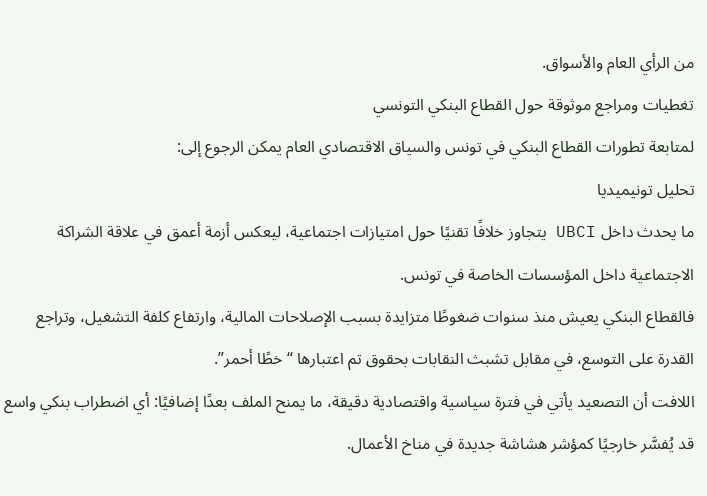من الرأي العام والأسواق.
تغطيات ومراجع موثوقة حول القطاع البنكي التونسي
لمتابعة تطورات القطاع البنكي في تونس والسياق الاقتصادي العام يمكن الرجوع إلى:
تحليل تونيميديا
ما يحدث داخل UBCI يتجاوز خلافًا تقنيًا حول امتيازات اجتماعية، ليعكس أزمة أعمق في علاقة الشراكة الاجتماعية داخل المؤسسات الخاصة في تونس.
فالقطاع البنكي يعيش منذ سنوات ضغوطًا متزايدة بسبب الإصلاحات المالية، وارتفاع كلفة التشغيل، وتراجع القدرة على التوسع، في مقابل تشبث النقابات بحقوق تم اعتبارها “خطًا أحمر”.
اللافت أن التصعيد يأتي في فترة سياسية واقتصادية دقيقة، ما يمنح الملف بعدًا إضافيًا: أي اضطراب بنكي واسع قد يُفسَّر خارجيًا كمؤشر هشاشة جديدة في مناخ الأعمال.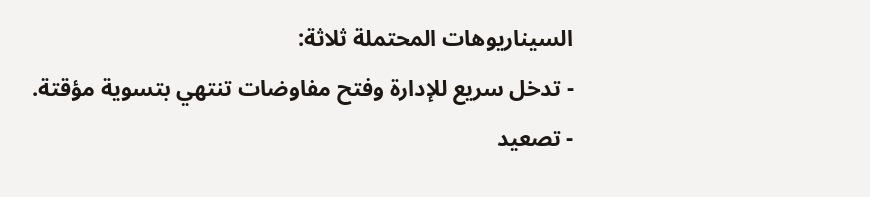السيناريوهات المحتملة ثلاثة:
- تدخل سريع للإدارة وفتح مفاوضات تنتهي بتسوية مؤقتة.
- تصعيد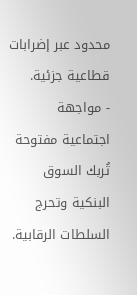محدود عبر إضرابات قطاعية جزئية.
- مواجهة اجتماعية مفتوحة تُربك السوق البنكية وتحرج السلطات الرقابية.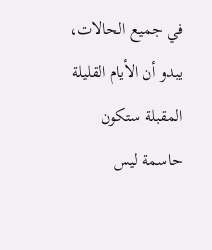في جميع الحالات، يبدو أن الأيام القليلة المقبلة ستكون حاسمة ليس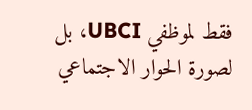فقط لموظفي UBCI، بل لصورة الحوار الاجتماعي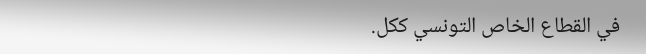في القطاع الخاص التونسي ككل.